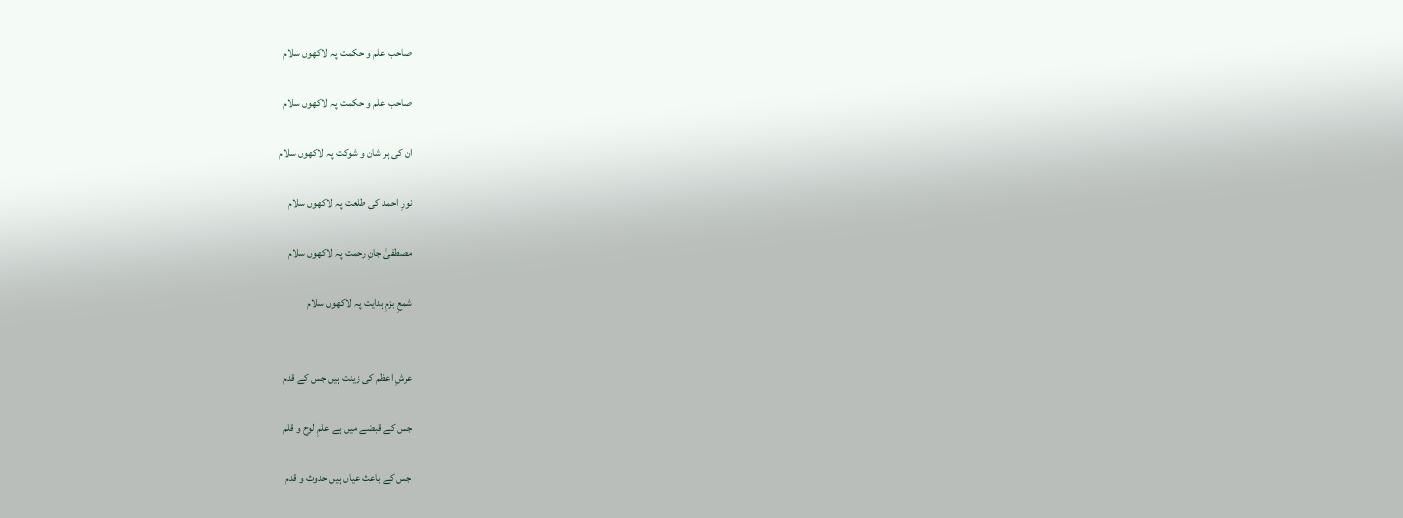صاحب علم و حکمت پہ لاکھوں سلام

صاحب علم و حکمت پہ لاکھوں سلام

ان کی ہر شان و شوکت پہ لاکھوں سلام

نورِ احمد کی طلعت پہ لاکھوں سلام

مصطفیٰ جانِ رحمت پہ لاکھوں سلام

شمعِ بزمِ ہدایت پہ لاکھوں سلام


عرشِ اعظم کی زینت ہیں جس کے قدم

جس کے قبضے میں ہے علمِ لوح و قلم

جس کے باعث عیاں ہیں حدوث و قدم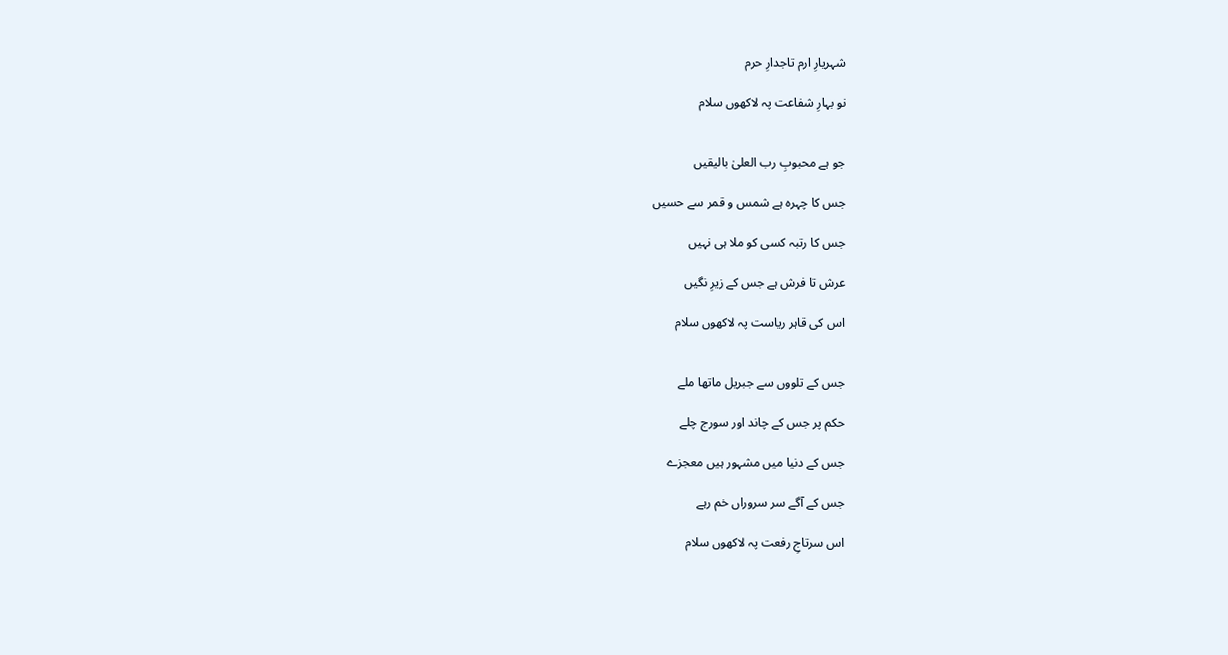شہریارِ ارم تاجدارِ حرم

نو بہارِ شفاعت پہ لاکھوں سلام


جو ہے محبوبِ رب العلیٰ بالیقیں

جس کا چہرہ ہے شمس و قمر سے حسیں

جس کا رتبہ کسی کو ملا ہی نہیں

عرش تا فرش ہے جس کے زیرِ نگیں

اس کی قاہر ریاست پہ لاکھوں سلام


جس کے تلووں سے جبریل ماتھا ملے

حکم پر جس کے چاند اور سورج چلے

جس کے دنیا میں مشہور ہیں معجزے

جس کے آگے سر سروراں خم رہے

اس سرتاجِ رفعت پہ لاکھوں سلام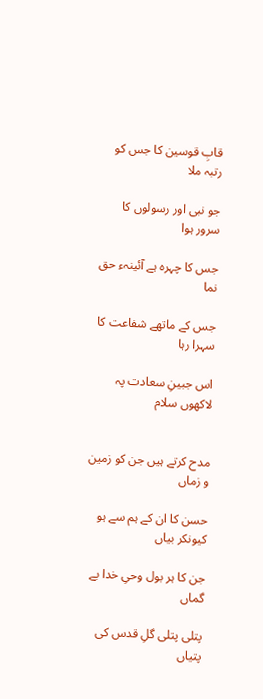قابِ قوسین کا جس کو رتبہ ملا

جو نبی اور رسولوں کا سرور ہوا

جس کا چہرہ ہے آئینہء حق نما

جس کے ماتھے شفاعت کا سہرا رہا

اس جبینِ سعادت پہ لاکھوں سلام


مدح کرتے ہیں جن کو زمین و زماں

حسن کا ان کے ہم سے ہو کیونکر بیاں

جن کا ہر بول وحیِ خدا بے گماں

پتلی پتلی گلِ قدس کی پتیاں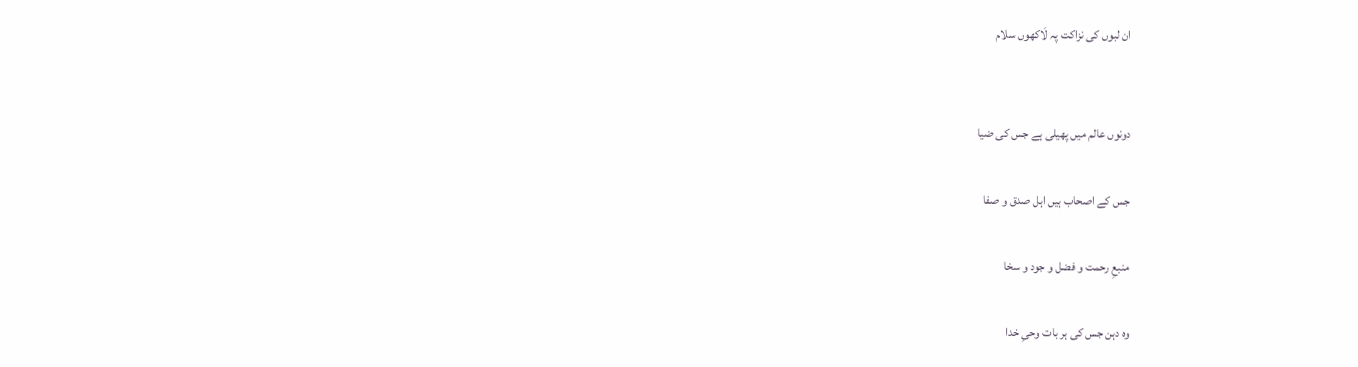ان لبوں کی نزاکت پہ لَاکھوں سلام


دونوں عالم میں پھیلی ہے جس کی ضیا

جس کے اصحاب ہیں اہل صدق و صفا

منبعِ رحمت و فضل و جود و سخا

وہ دہن جس کی ہر بات وحیِ خدا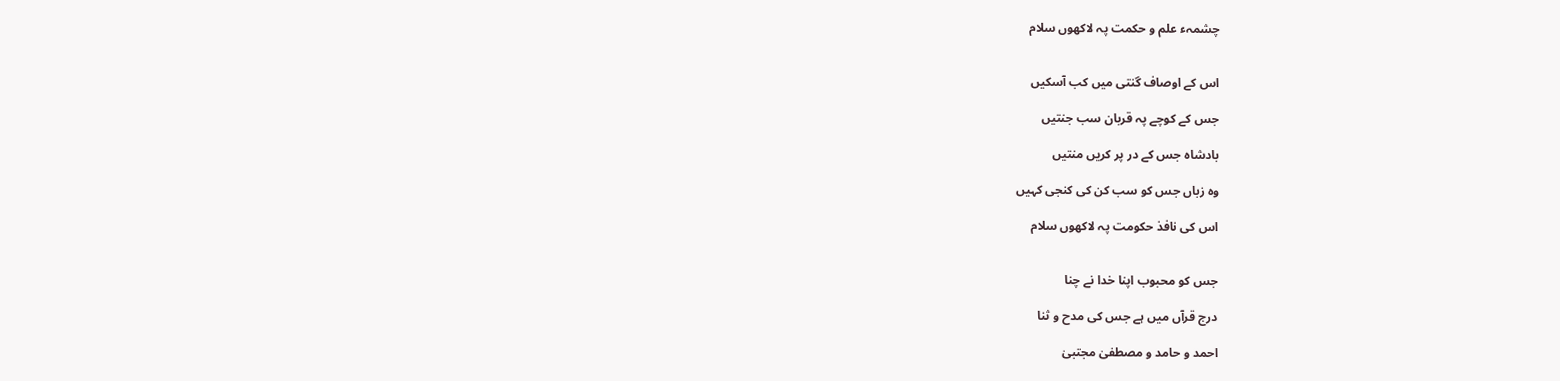چشمہء علم و حکمت پہ لاکھوں سلام


اس کے اوصاف گنتی میں کب آسکیں

جس کے کوچے پہ قربان سب جنتیں

بادشاہ جس کے در پر کریں منتیں

وہ زباں جس کو سب کن کی کنجی کہیں

اس کی نافذ حکومت پہ لاکھوں سلام


جس کو محبوب اپنا خدا نے چنا

درج قرآں میں ہے جس کی مدح و ثنا

احمد و حامد و مصطفیٰ مجتبیٰ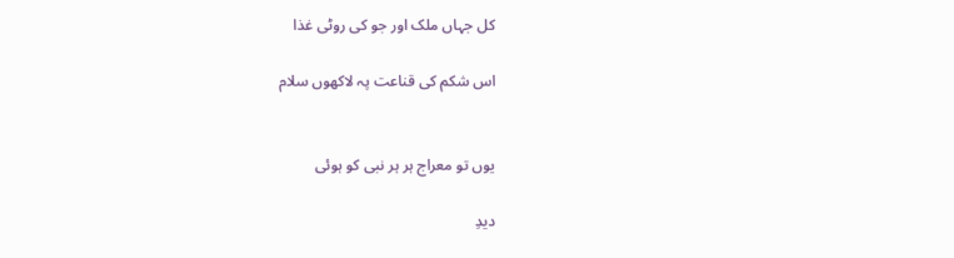کل جہاں ملک اور جو کی روٹی غذا

اس شکم کی قناعت پہ لاکھوں سلام


یوں تو معراج ہر ہر نبی کو ہوئی

دیدِ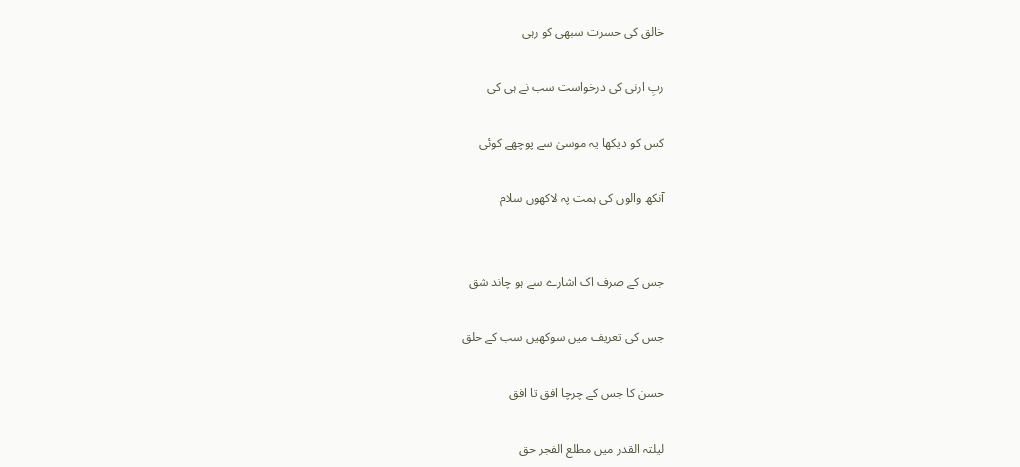خالق کی حسرت سبھی کو رہی

ربِ ارنی کی درخواست سب نے ہی کی

کس کو دیکھا یہ موسیٰ سے پوچھے کوئی

آنکھ والوں کی ہمت پہ لاکھوں سلام


جس کے صرف اک اشارے سے ہو چاند شق

جس کی تعریف میں سوکھیں سب کے حلق

حسن کا جس کے چرچا افق تا افق

لیلتہ القدر میں مطلع الفجر حق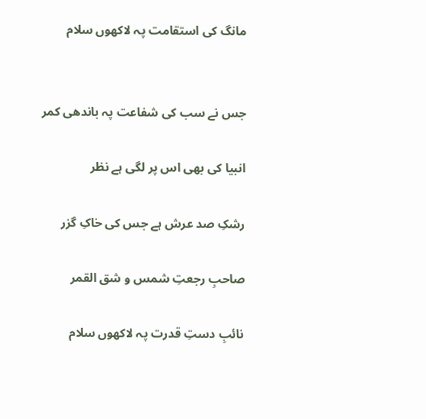مانگ کی استقامت پہ لاکھوں سلام


جس نے سب کی شفاعت پہ باندھی کمر

انبیا کی بھی اس پر لگی ہے نظر

رشکِ صد عرش ہے جس کی خاکِ گزر

صاحبِ رجعتِ شمس و شق القمر

نائبِ دستِ قدرت پہ لاکھوں سلام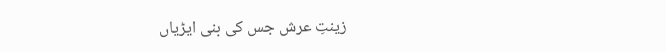زینتِ عرش جس کی بنی ایڑیاں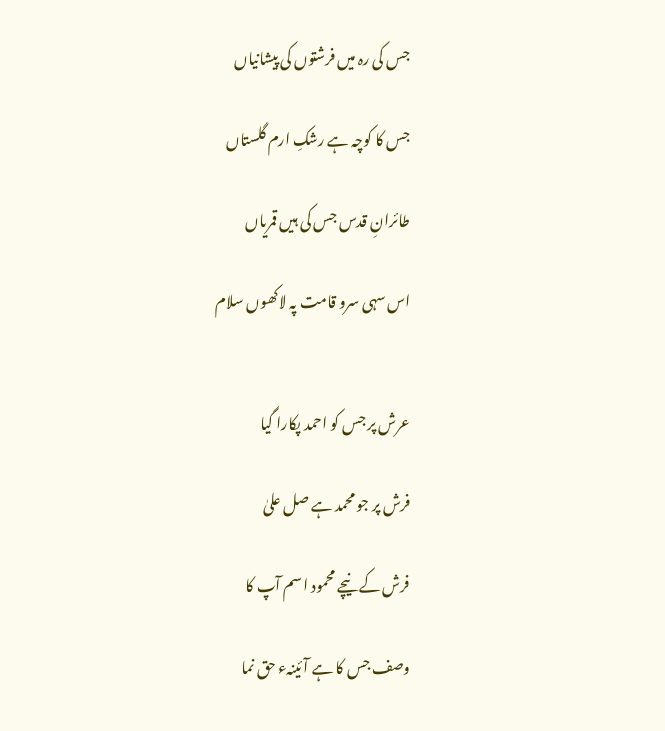جس کی رہ میں فرشتوں کی پیشانیاں

جس کا کوچہ ہے رشکِ ارم گلستاں

طائرانِ قدس جس کی ہیں قمریاں

اس سہی سرو قامت پہ لاکھوں سلام


عرش پر جس کو احمد پکارا گیا

فرش پر جو محمد ہے صل علیٰ

فرش کے نیچے محمود اسم آپ کا

وصف جس کا ہے آئینہء حق نما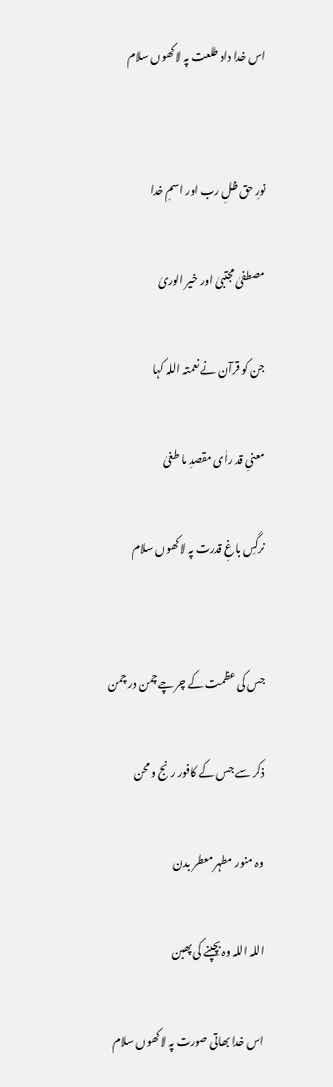اس خدا داد طلعت پہ لاکھوں سلام


نورِ حق ظلِ رب اور اسمِ خدا

مصطفیٰ مجتبیٰ اور خیر الوریٰ

جن کو قرآن نے نعمتہ اللہ کہا

معنیِ قد راٰی مقصدِ ما طغیٰ

نرگسِ باغِ قدرت پہ لاکھوں سلام


جس کی عظمت کے چرچے چمن در چمن

ذکر سے جس کے کافور رنج و محن

وہ منور مطہر معطر بدن

اللہ اللہ وہ بچپنے کی پھبن

اس خدا بھاتی صورت پہ لاکھوں سلام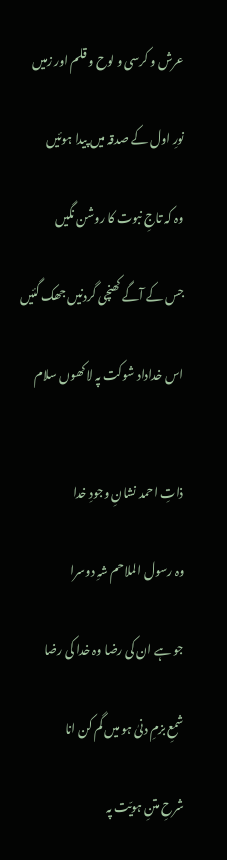عرش و کرسی و لوح و قلم اور زمیں

نورِ اول کے صدقہ میں پیدا ہوئیں

وہ کہ تاجِ نبوت کا روشن نگیں

جس کے آگے کھنچی گردنیں جھک گئیں

اس خداداد شوکت پہ لاکھوں سلام


ذاتِ احمد نشانِ وجودِ خدا

وہ رسول الملاحم شہِ دوسرا

جو ہے ان کی رضا وہ خدا کی رضا

شمعِ بزمِ دنیٰ ہو میں گم کن انا

شرحِ متنِ ہویّت پہ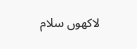لاکھوں سلام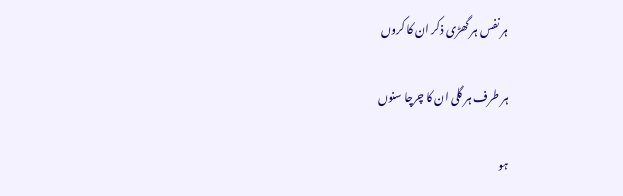ہر نفس ہر گھڑی ذکر ان کا کروں

ہر طرف ہر گلی ان کا چرچا سنوں

ہو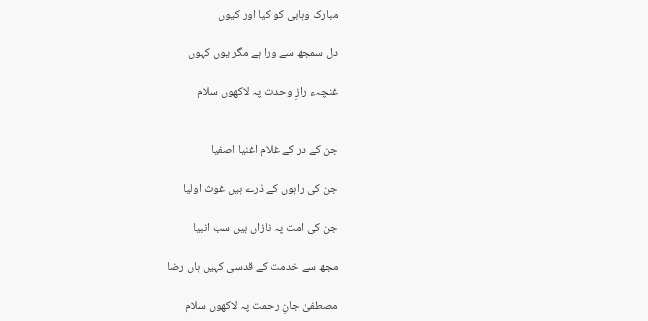مبارک وہابی کو کیا اور کیوں

دل سمجھ سے ورا ہے مگر یوں کہوں

غنچہء رازِ وحدت پہ لاکھوں سلام


جن کے در کے غلام اغنیا اصفیا

جن کی راہوں کے ذرے ہیں غوث اولیا

جن کی امت پہ نازاں ہیں سب انبیا

مجھ سے خدمت کے قدسی کہیں ہاں رضا

مصطفیٰ جانِ رحمت پہ لاکھوں سلام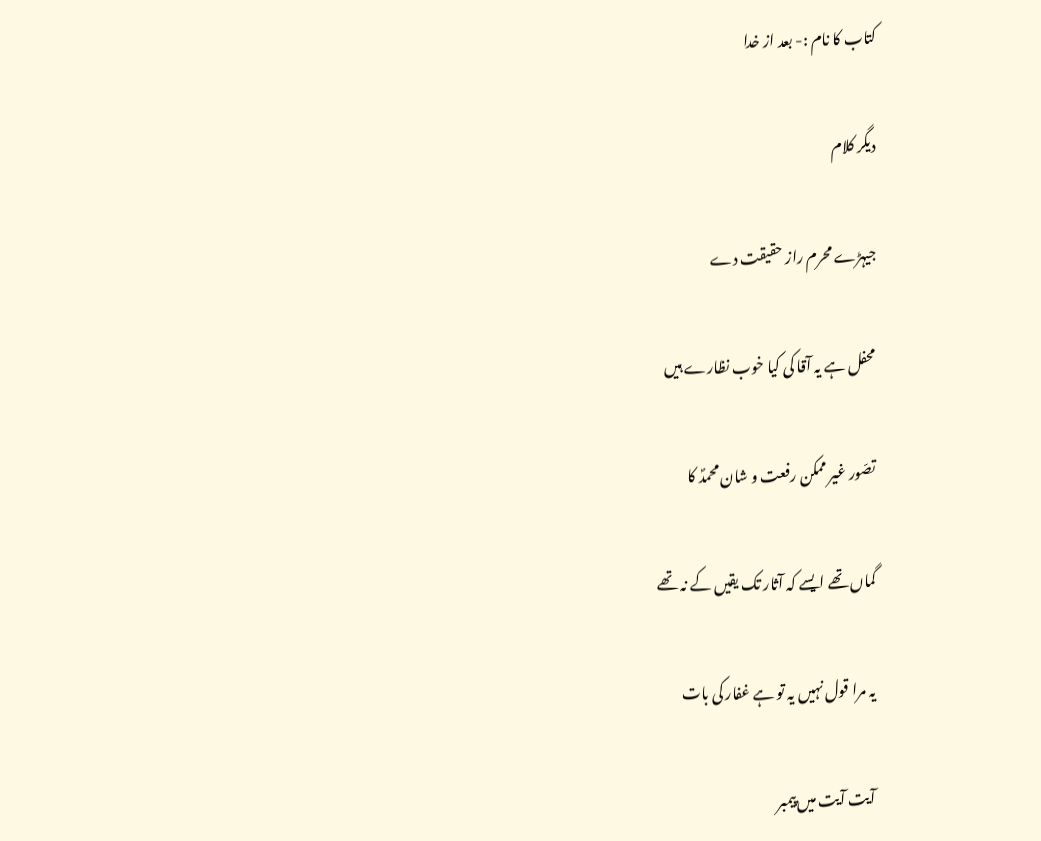کتاب کا نام :- بعد از خدا

دیگر کلام

جیہڑے محرم راز حقیقت دے

محفل ہے یہ آقا کی کیا خوب نظارے ہیں

تصّور غیر ممکن رفعت و شان محمدؐ کا

گماں تھے ایسے کہ آثار تک یقیں کے نہ تھے

یہ مرا قول نہیں یہ تو ہے غفار کی بات

آیت آیت میں پیمبر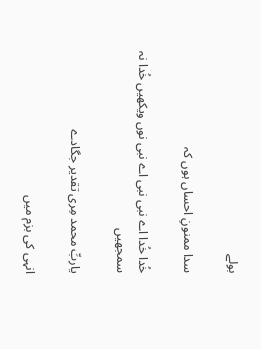بولے

سدا ممنونِ احساں ہوں کہ

خُدا خُدا اے نبی نبی اے نبی نوں ویکھیں خُدا نہ سمجھیں

یاربِّ محمد مِری تقدیر جگادے

انہی کی بزم میں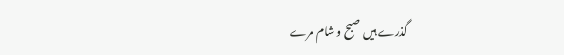گذرے ہیں صبح و شام مرے